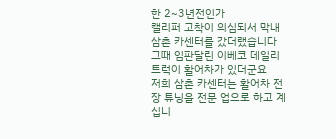한 2~3년전인가
캘리퍼 고착이 의심되서 막내 삼촌 카센터를 갔더랬습니다
그때 임판달린 이베코 데일리 트럭이 활어차가 있더군요
저희 삼촌 카센터는 활어차 전장 튜닝을 전문 업으로 하고 계십니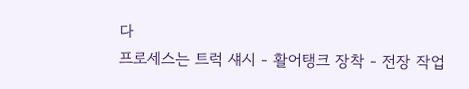다
프로세스는 트럭 섀시 - 활어탱크 장착 - 전장 작업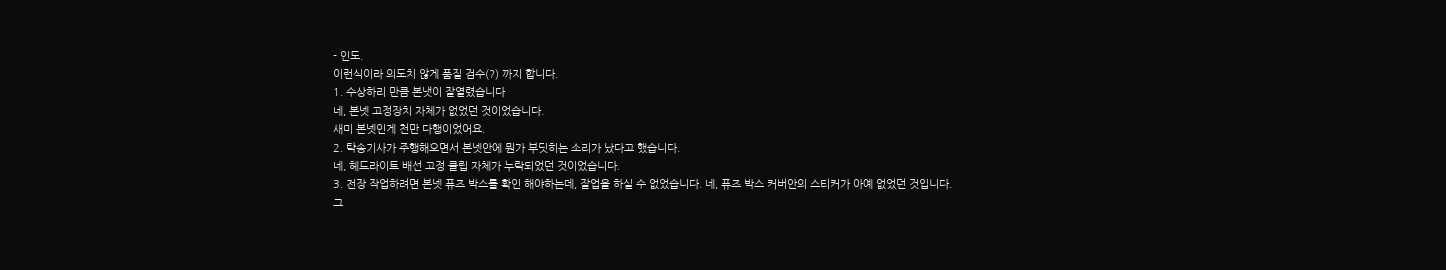- 인도.
이런식이라 의도치 않게 품질 검수(?) 까지 합니다.
1. 수상하리 만큼 본냇이 잘열렸습니다
네, 본넷 고정장치 자체가 없었던 것이었습니다.
새미 본넷인게 천만 다행이었어요.
2. 탁송기사가 주행해오면서 본넷안에 뭔가 부딧히는 소리가 났다고 했습니다.
네, 헤드라이트 배선 고정 클립 자체가 누락되었던 것이었습니다.
3. 전장 작업하려면 본넷 퓨즈 박스를 확인 해야하는데, 잘업을 하실 수 없었습니다. 네, 퓨즈 박스 커버안의 스티커가 아예 없었던 것입니다.
그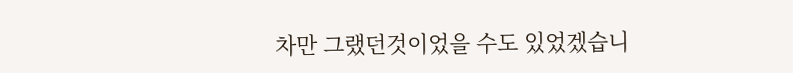차만 그랬던것이었을 수도 있었겠습니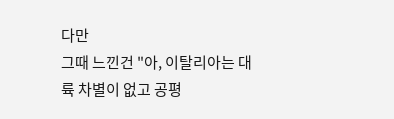다만
그때 느낀건 "아, 이탈리아는 대륙 차별이 없고 공평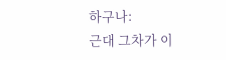하구나:
근대 그차가 이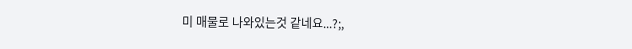미 매물로 나와있는것 같네요...?;,